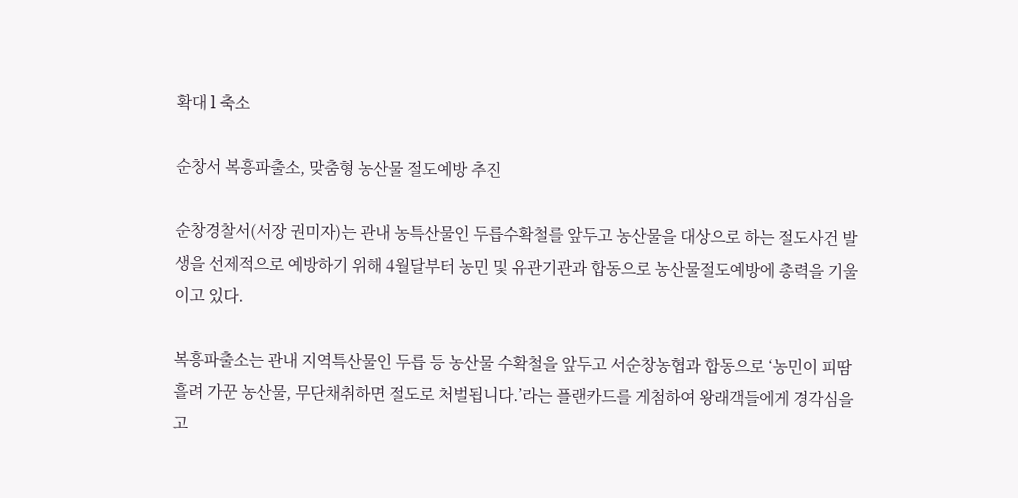확대 l 축소

순창서 복흥파출소, 맞춤형 농산물 절도예방 추진

순창경찰서(서장 권미자)는 관내 농특산물인 두릅수확철를 앞두고 농산물을 대상으로 하는 절도사건 발생을 선제적으로 예방하기 위해 4월달부터 농민 및 유관기관과 합동으로 농산물절도예방에 총력을 기울이고 있다.

복흥파출소는 관내 지역특산물인 두릅 등 농산물 수확철을 앞두고 서순창농협과 합동으로 ‘농민이 피땀흘려 가꾼 농산물, 무단채취하면 절도로 처벌됩니다.’라는 플랜카드를 게첨하여 왕래객들에게 경각심을 고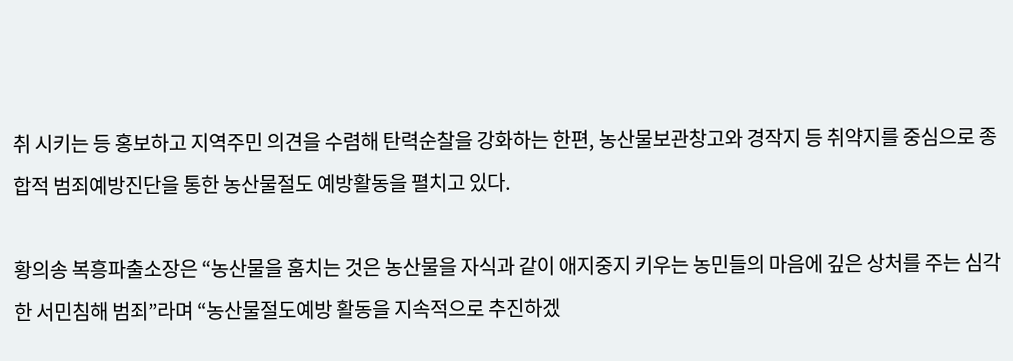취 시키는 등 홍보하고 지역주민 의견을 수렴해 탄력순찰을 강화하는 한편, 농산물보관창고와 경작지 등 취약지를 중심으로 종합적 범죄예방진단을 통한 농산물절도 예방활동을 펼치고 있다.

황의송 복흥파출소장은 “농산물을 훔치는 것은 농산물을 자식과 같이 애지중지 키우는 농민들의 마음에 깊은 상처를 주는 심각한 서민침해 범죄”라며 “농산물절도예방 활동을 지속적으로 추진하겠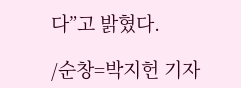다”고 밝혔다.

/순창=박지헌 기자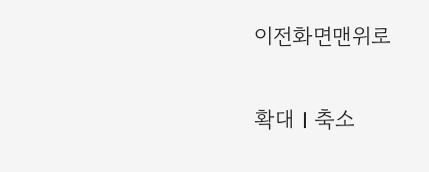이전화면맨위로

확대 l 축소